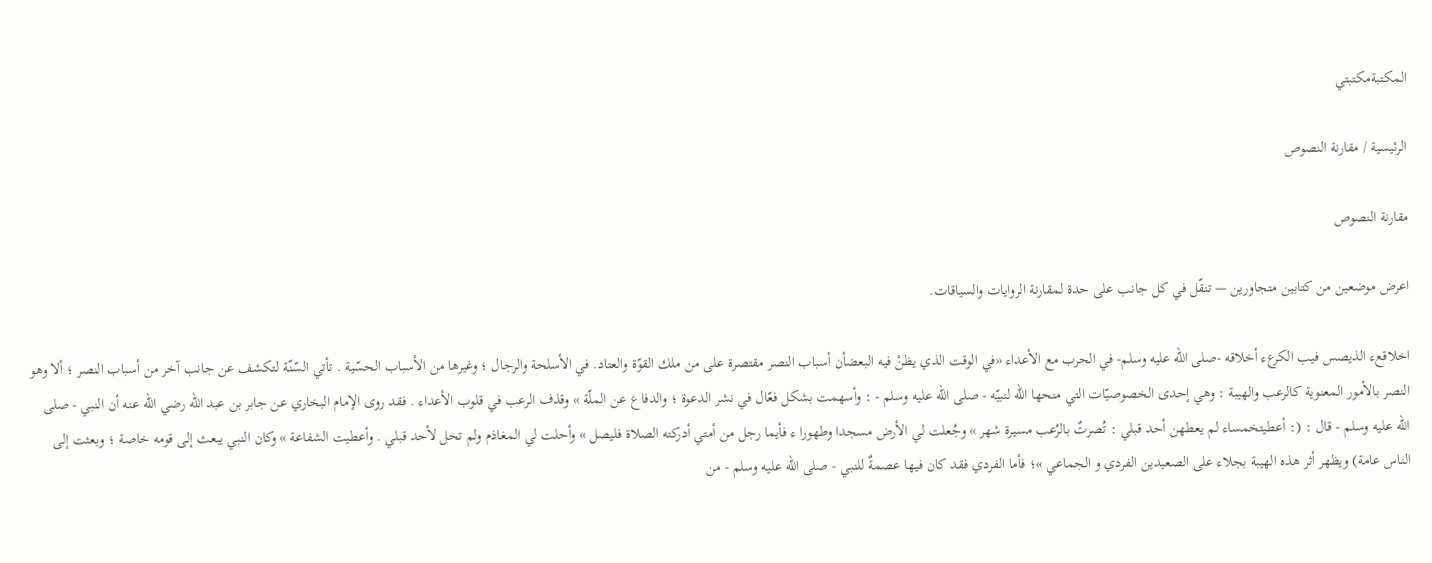المكتبةمكتبتي

الرئيسية / مقارنة النصوص

مقارنة النصوص

اعرض موضعين من كتابين متجاورين — تنقّل في كل جانب على حدة لمقارنة الروايات والسياقات.

اخلاقعء الذيصس فيب الكرعء أخلاقه -صلى الله عليه وسلم- في الحرب مع الأعداء «في الوقت الذي يظنْ فيه البعضأن أسباب النصر مقتصرة على من ملك القوّة والعتاد. في الأسلحة والرجال ؛ وغيرها من الأسباب الحسّية . تأتي السّنّة لتكشف عن جانب آخر من أسباب النصر ؛ ألا وهو النصر بالأمور المعنوية كالرعب والهيبة : وهي إحدى الخصوصيّات التي منحها الله لنبيّه - صلى الله عليه وسلم - : وأسهمت بشكل فعّال في نشر الدعوة ؛ والدفاع عن الملّة » وقذف الرعب في قلوب الأعداء . فقد روى الإمام البخاري عن جابر بن عبد الله رضي الله عنه أن النبي - صلى الله عليه وسلم - قال : (: أعطيتخمساء لم يعطهن أحد قبلي : تُصرتٌ بالرُعب مسيرة شهر » وجُعلت لي الأرض مسجدا وطهورا ء فأيما رجل من أمتي أدركته الصلاة فليصل » وأحلت لي المغاذم ولم تحل لأحد قبلي . وأعطيت الشفاعة » وكان النبي يبعث إلى قومه خاصة ؛ وبعثت إلى الناس عامة) ويظهر أثر هذه الهيبة بجلاء على الصعيدين الفردي و الجماعي »؛ فأما الفردي فقد كان فيها عصمةٌ للنبي - صلى الله عليه وسلم - من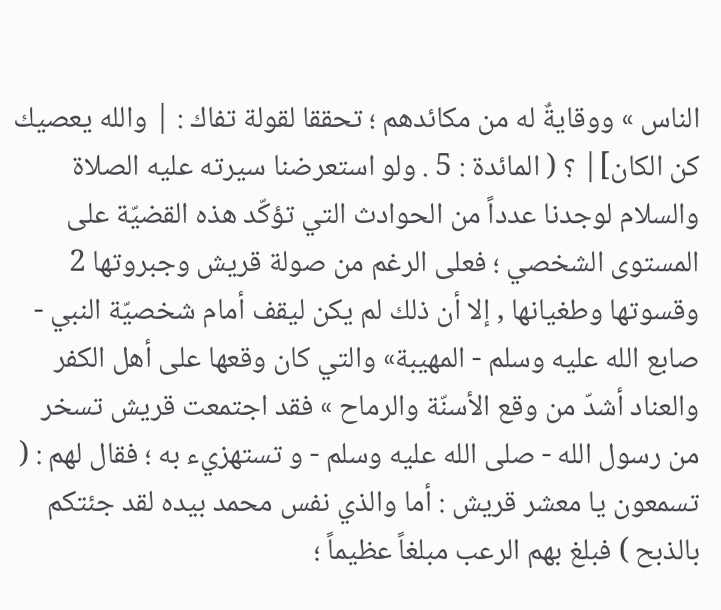الناس » ووقايةٌ له من مكائدهم ؛ تحققا لقولة تفاك : | والله يعصيك كن الكان]| ؟ ( المائدة : 5 . ولو استعرضنا سيرته عليه الصلاة والسلام لوجدنا عدداً من الحوادث التي تؤكّد هذه القضيّة على المستوى الشخصي ؛ فعلى الرغم من صولة قريش وجبروتها 2 وقسوتها وطغيانها , إلا أن ذلك لم يكن ليقف أمام شخصيّة النبي - صابع الله عليه وسلم - المهيبة» والتي كان وقعها على أهل الكفر والعناد أشدّ من وقع الأسنّة والرماح » فقد اجتمعت قريش تسخر من رسول الله - صلى الله عليه وسلم - و تستهزيء به ؛ فقال لهم : ( تسمعون يا معشر قريش : أما والذي نفس محمد بيده لقد جئتكم بالذبح ) فبلغ بهم الرعب مبلغاً عظيماً ؛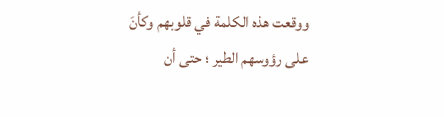ووقعت هذه الكلمة في قلوبهم وكأنَ على رؤوسهم الطير ؛ حتى أن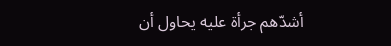أشدّهم جرأة عليه يحاول أن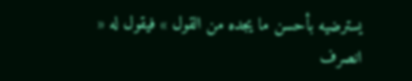يسترضيه بأحسن ما يجده من القول » فيقول له « انصرف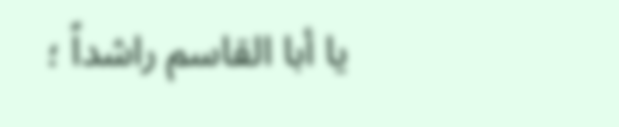يا أبا القاسم راشداً ؛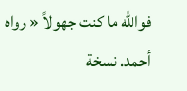فوالله ما كنت جهولاً « رواه أحمد. نسخة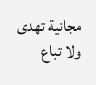مجانية تهدى ولا تباع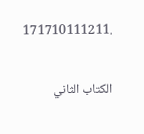.171710111211

الكتاب الثاني